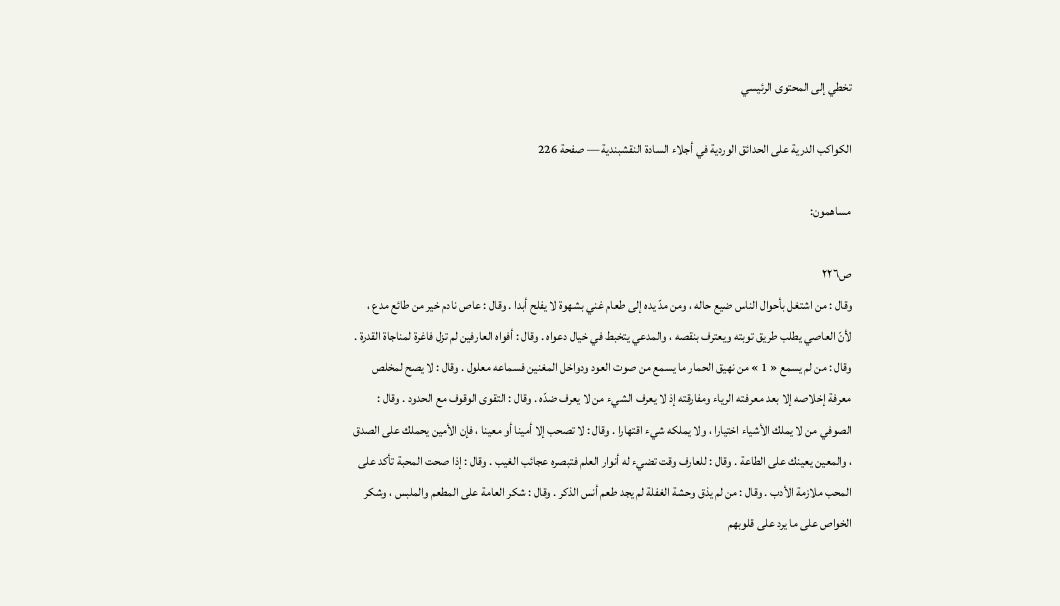تخطي إلى المحتوى الرئيسي

الكواكب الدرية على الحدائق الوردية في أجلاء السادة النقشبندية — صفحة 226

مساهمون:

ص٢٢٦
وقال : من اشتغل بأحوال الناس ضيع حاله ، ومن مدّ يده إلى طعام غني بشهوة لا يفلح أبدا . وقال : عاص نادم خير من طائع مدع ، لأنّ العاصي يطلب طريق توبته ويعترف بنقصه ، والمدعي يتخبط في خيال دعواه . وقال : أفواه العارفين لم تزل فاغرة لمناجاة القدرة . وقال : من لم يسمع « 1 » من نهيق الحمار ما يسمع من صوت العود ودواخل المغنين فسماعه معلول . وقال : لا يصح لمخلص معرفة إخلاصه إلا بعد معرفته الرياء ومفارقته إذ لا يعرف الشيء من لا يعرف ضدّه . وقال : التقوى الوقوف مع الحدود . وقال : الصوفي من لا يملك الأشياء اختيارا ، ولا يملكه شيء اقتهارا . وقال : لا تصحب إلا أمينا أو معينا ، فإن الأمين يحملك على الصدق ، والمعين يعينك على الطاعة . وقال : للعارف وقت تضيء له أنوار العلم فتبصره عجائب الغيب . وقال : إذا صحت المحبة تأكد على المحب ملازمة الأدب . وقال : من لم يذق وحشة الغفلة لم يجد طعم أنس الذكر . وقال : شكر العامة على المطعم والملبس ، وشكر الخواص على ما يرد على قلوبهم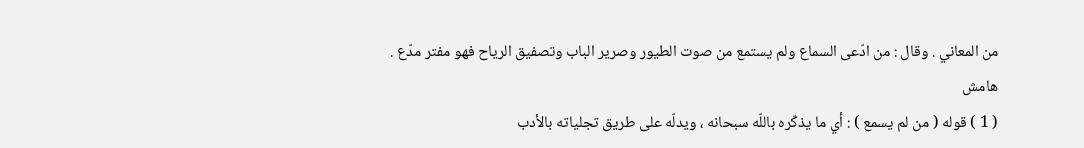من المعاني . وقال : من ادّعى السماع ولم يستمع من صوت الطيور وصرير الباب وتصفيق الرياح فهو مفتر مدّع .
هامش
( 1 ) قوله ( من لم يسمع ) : أي ما يذكّره باللّه سبحانه ، ويدلّه على طريق تجلياته بالأدب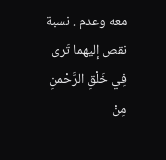معه وعدم . نسبة نقص إليهما تَرى فِي خَلْقِ الرَّحْمنِ مِنْ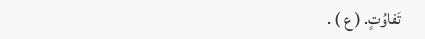تَفاوُتٍ. ( ع ) .